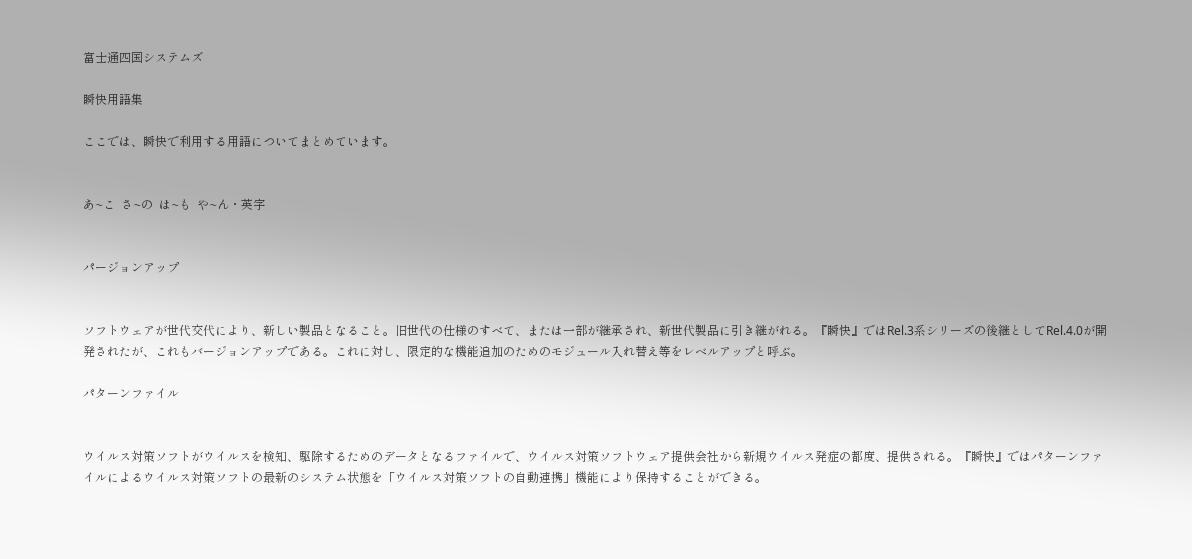富士通四国システムズ

瞬快用語集

ここでは、瞬快で利用する用語についてまとめています。


あ~こ  さ~の  は~も  や~ん・英字


パージョンアップ


ソフトウェアが世代交代により、新しい製品となること。旧世代の仕様のすべて、または一部が継承され、新世代製品に引き継がれる。『瞬快』ではRel.3系シリーズの後継としてRel.4.0が開発されたが、これもバージョンアップである。これに対し、限定的な機能追加のためのモジュール入れ替え等をレベルアップと呼ぶ。

パターンファイル


ウイルス対策ソフトがウイルスを検知、駆除するためのデータとなるファイルで、ウイルス対策ソフトウェア提供会社から新規ウイルス発症の都度、提供される。『瞬快』ではパターンファイルによるウイルス対策ソフトの最新のシステム状態を「ウイルス対策ソフトの自動連携」機能により保持することができる。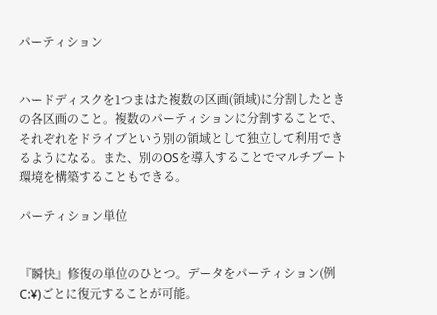パーティション


ハードディスクを1つまはた複数の区画(領域)に分割したときの各区画のこと。複数のパーティションに分割することで、それぞれをドライブという別の領域として独立して利用できるようになる。また、別のOSを導入することでマルチブート環境を構築することもできる。

パーティション単位


『瞬快』修復の単位のひとつ。データをパーティション(例 C:¥)ごとに復元することが可能。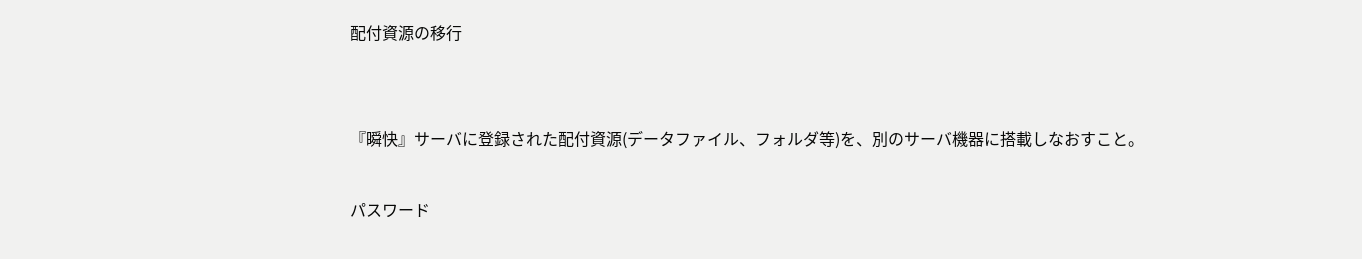配付資源の移行


『瞬快』サーバに登録された配付資源(データファイル、フォルダ等)を、別のサーバ機器に搭載しなおすこと。

パスワード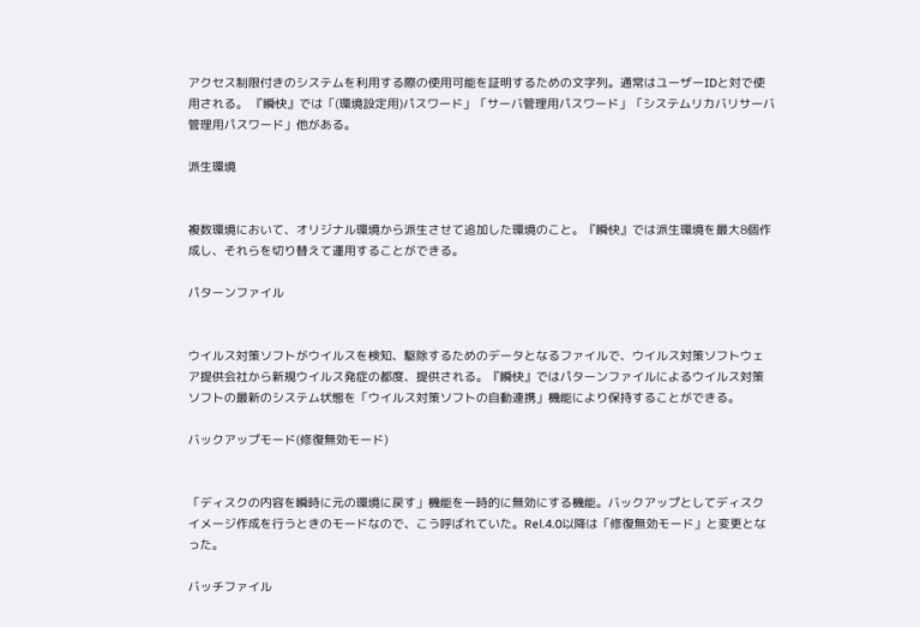アクセス制限付きのシステムを利用する際の使用可能を証明するための文字列。通常はユーザーIDと対で使用される。 『瞬快』では「(環境設定用)パスワード」「サーバ管理用パスワード」「システムリカバリサーバ管理用パスワード」他がある。

派生環境


複数環境において、オリジナル環境から派生させて追加した環境のこと。『瞬快』では派生環境を最大8個作成し、それらを切り替えて運用することができる。

パターンファイル


ウイルス対策ソフトがウイルスを検知、駆除するためのデータとなるファイルで、ウイルス対策ソフトウェア提供会社から新規ウイルス発症の都度、提供される。『瞬快』ではパターンファイルによるウイルス対策ソフトの最新のシステム状態を「ウイルス対策ソフトの自動連携」機能により保持することができる。

バックアップモード(修復無効モード)


「ディスクの内容を瞬時に元の環境に戻す」機能を一時的に無効にする機能。バックアップとしてディスクイメージ作成を行うときのモードなので、こう呼ばれていた。Rel.4.0以降は「修復無効モード」と変更となった。

バッチファイル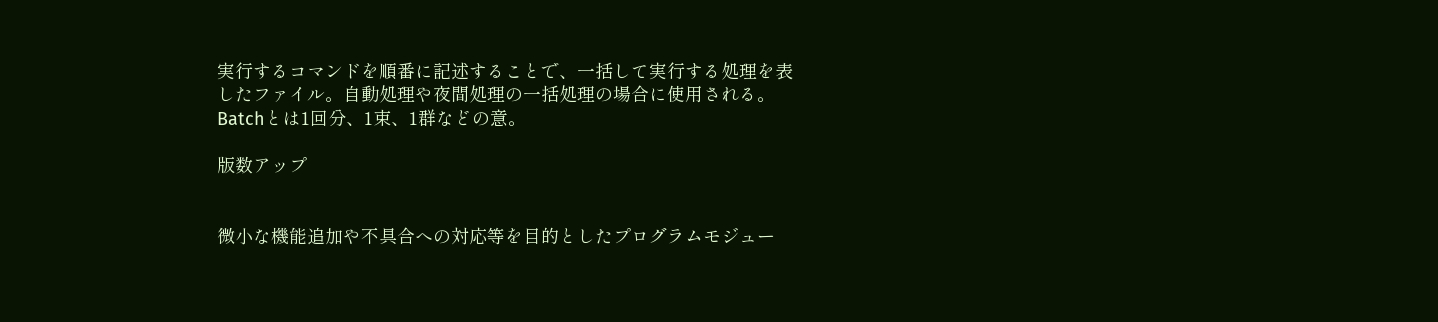実行するコマンドを順番に記述することで、一括して実行する処理を表したファイル。自動処理や夜間処理の一括処理の場合に使用される。Batchとは1回分、1束、1群などの意。

版数アップ


微小な機能追加や不具合への対応等を目的としたプログラムモジュー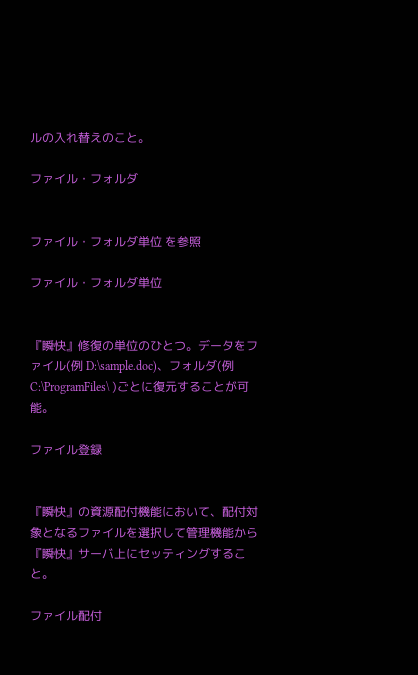ルの入れ替えのこと。

ファイル・フォルダ


ファイル・フォルダ単位 を参照

ファイル・フォルダ単位


『瞬快』修復の単位のひとつ。データをファイル(例 D:\sample.doc)、フォルダ(例 C:\ProgramFiles\ )ごとに復元することが可能。

ファイル登録


『瞬快』の資源配付機能において、配付対象となるファイルを選択して管理機能から『瞬快』サーバ上にセッティングすること。

ファイル配付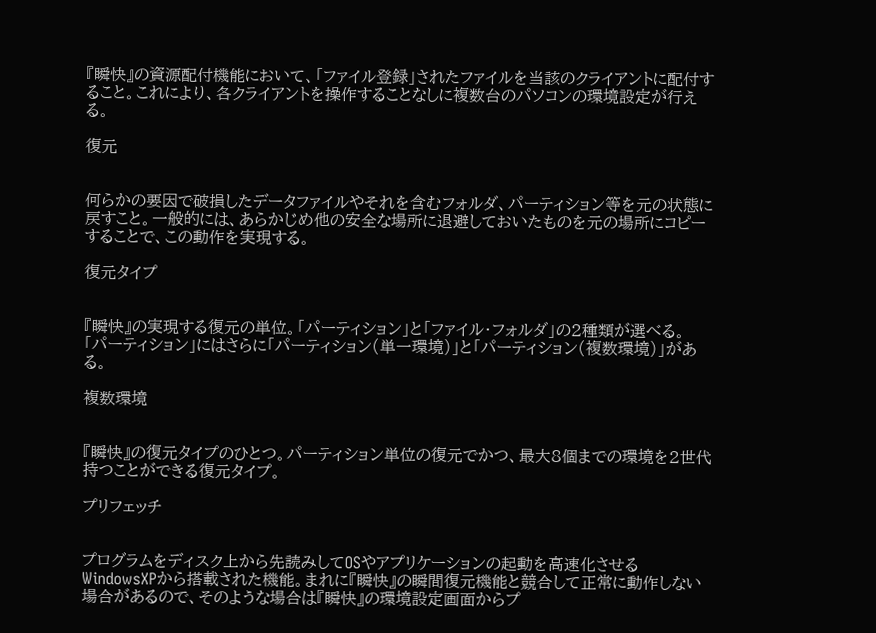『瞬快』の資源配付機能において、「ファイル登録」されたファイルを当該のクライアントに配付すること。これにより、各クライアントを操作することなしに複数台のパソコンの環境設定が行える。

復元


何らかの要因で破損したデータファイルやそれを含むフォルダ、パーティション等を元の状態に戻すこと。一般的には、あらかじめ他の安全な場所に退避しておいたものを元の場所にコピーすることで、この動作を実現する。

復元タイプ


『瞬快』の実現する復元の単位。「パーティション」と「ファイル・フォルダ」の2種類が選べる。
「パーティション」にはさらに「パーティション(単一環境)」と「パーティション(複数環境)」がある。

複数環境


『瞬快』の復元タイプのひとつ。パーティション単位の復元でかつ、最大8個までの環境を2世代持つことができる復元タイプ。

プリフェッチ


プログラムをディスク上から先読みしてOSやアプリケーションの起動を高速化させるWindowsXPから搭載された機能。まれに『瞬快』の瞬間復元機能と競合して正常に動作しない場合があるので、そのような場合は『瞬快』の環境設定画面からプ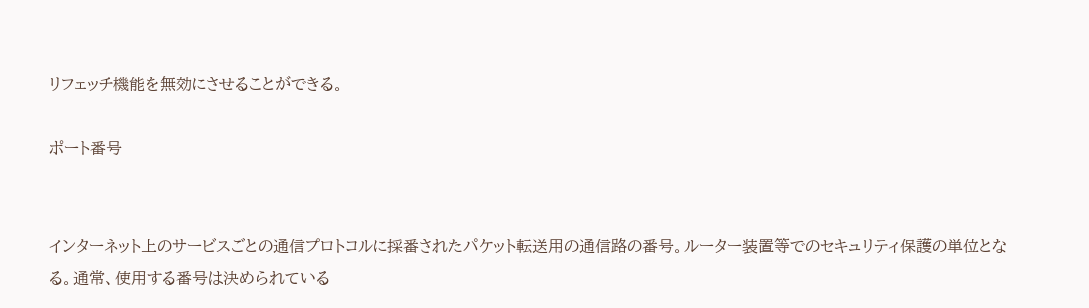リフェッチ機能を無効にさせることができる。

ポート番号


インターネット上のサービスごとの通信プロトコルに採番されたパケット転送用の通信路の番号。ルーター装置等でのセキュリティ保護の単位となる。通常、使用する番号は決められている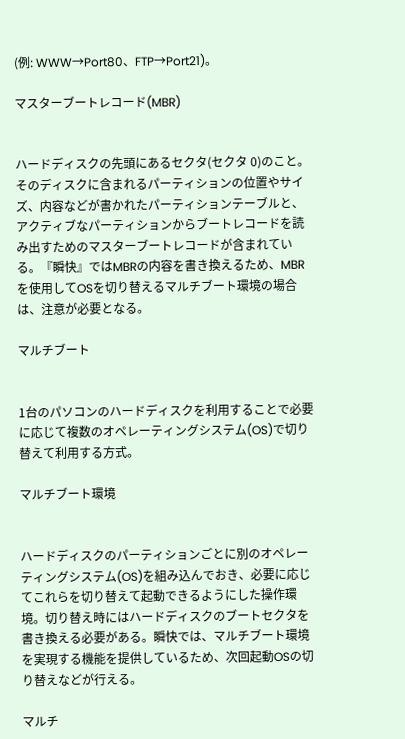(例: WWW→Port80、FTP→Port21)。

マスターブートレコード(MBR)


ハードディスクの先頭にあるセクタ(セクタ 0)のこと。 そのディスクに含まれるパーティションの位置やサイズ、内容などが書かれたパーティションテーブルと、アクティブなパーティションからブートレコードを読み出すためのマスターブートレコードが含まれている。『瞬快』ではMBRの内容を書き換えるため、MBRを使用してOSを切り替えるマルチブート環境の場合は、注意が必要となる。

マルチブート


1台のパソコンのハードディスクを利用することで必要に応じて複数のオペレーティングシステム(OS)で切り替えて利用する方式。

マルチブート環境


ハードディスクのパーティションごとに別のオペレーティングシステム(OS)を組み込んでおき、必要に応じてこれらを切り替えて起動できるようにした操作環境。切り替え時にはハードディスクのブートセクタを書き換える必要がある。瞬快では、マルチブート環境を実現する機能を提供しているため、次回起動OSの切り替えなどが行える。

マルチ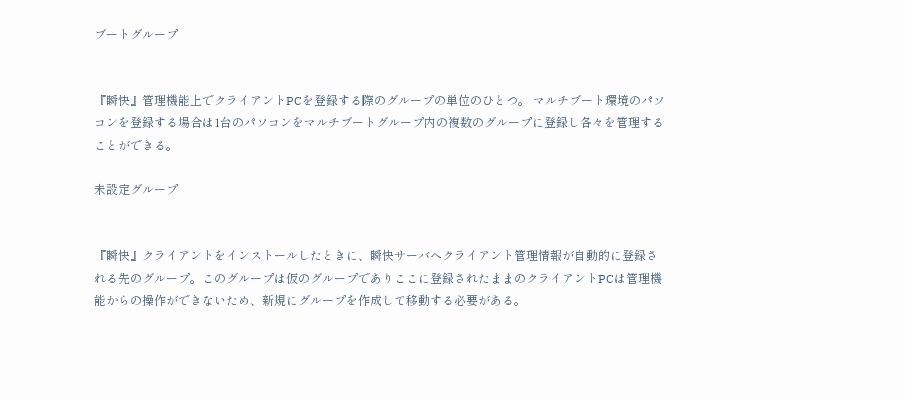ブートグループ


『瞬快』管理機能上でクライアントPCを登録する際のグループの単位のひとつ。 マルチブート環境のパソコンを登録する場合は1台のパソコンをマルチブートグループ内の複数のグループに登録し各々を管理することができる。

未設定グループ


『瞬快』クライアントをインストールしたときに、瞬快サーバへクライアント管理情報が自動的に登録される先のグループ。このグループは仮のグループでありここに登録されたままのクライアントPCは管理機能からの操作ができないため、新規にグループを作成して移動する必要がある。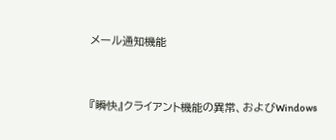メール通知機能


『瞬快』クライアント機能の異常、およびWindows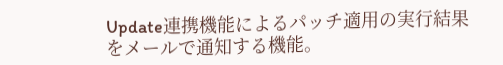Update連携機能によるパッチ適用の実行結果をメールで通知する機能。